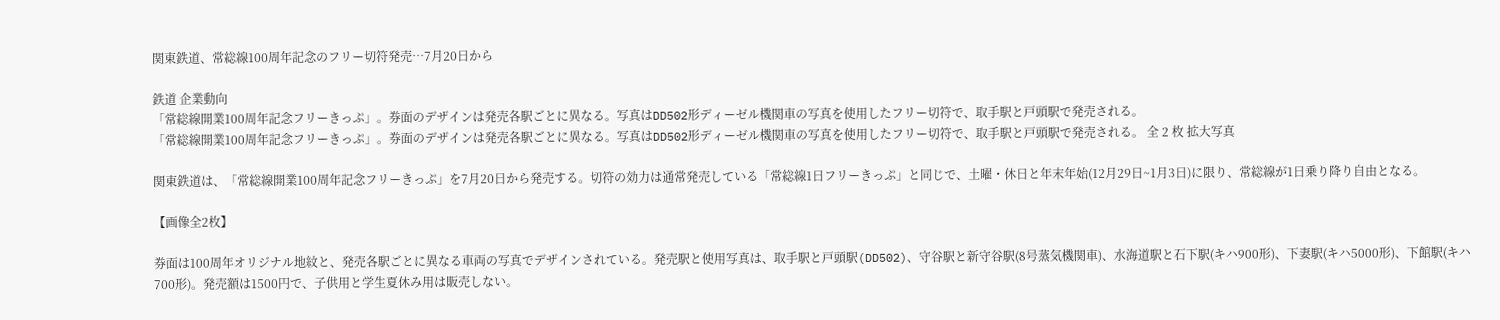関東鉄道、常総線100周年記念のフリー切符発売…7月20日から

鉄道 企業動向
「常総線開業100周年記念フリーきっぷ」。券面のデザインは発売各駅ごとに異なる。写真はDD502形ディーゼル機関車の写真を使用したフリー切符で、取手駅と戸頭駅で発売される。
「常総線開業100周年記念フリーきっぷ」。券面のデザインは発売各駅ごとに異なる。写真はDD502形ディーゼル機関車の写真を使用したフリー切符で、取手駅と戸頭駅で発売される。 全 2 枚 拡大写真

関東鉄道は、「常総線開業100周年記念フリーきっぷ」を7月20日から発売する。切符の効力は通常発売している「常総線1日フリーきっぷ」と同じで、土曜・休日と年末年始(12月29日~1月3日)に限り、常総線が1日乗り降り自由となる。

【画像全2枚】

券面は100周年オリジナル地紋と、発売各駅ごとに異なる車両の写真でデザインされている。発売駅と使用写真は、取手駅と戸頭駅(DD502)、守谷駅と新守谷駅(8号蒸気機関車)、水海道駅と石下駅(キハ900形)、下妻駅(キハ5000形)、下館駅(キハ700形)。発売額は1500円で、子供用と学生夏休み用は販売しない。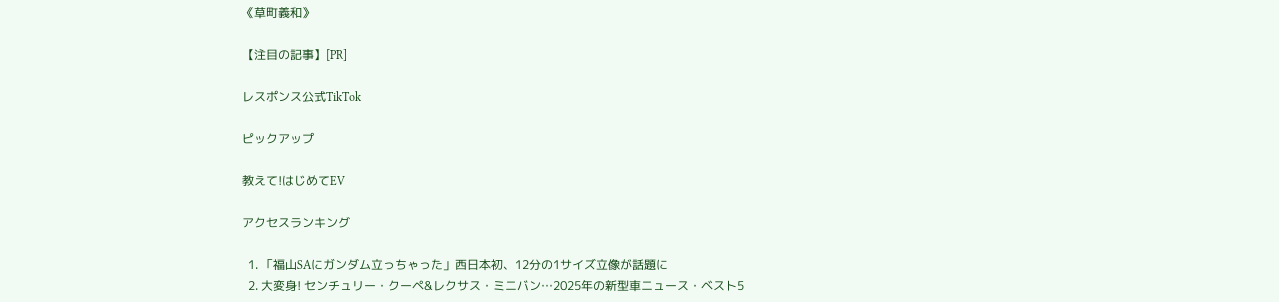《草町義和》

【注目の記事】[PR]

レスポンス公式TikTok

ピックアップ

教えて!はじめてEV

アクセスランキング

  1. 「福山SAにガンダム立っちゃった」西日本初、12分の1サイズ立像が話題に
  2. 大変身! センチュリー・クーペ&レクサス・ミニバン…2025年の新型車ニュース・ベスト5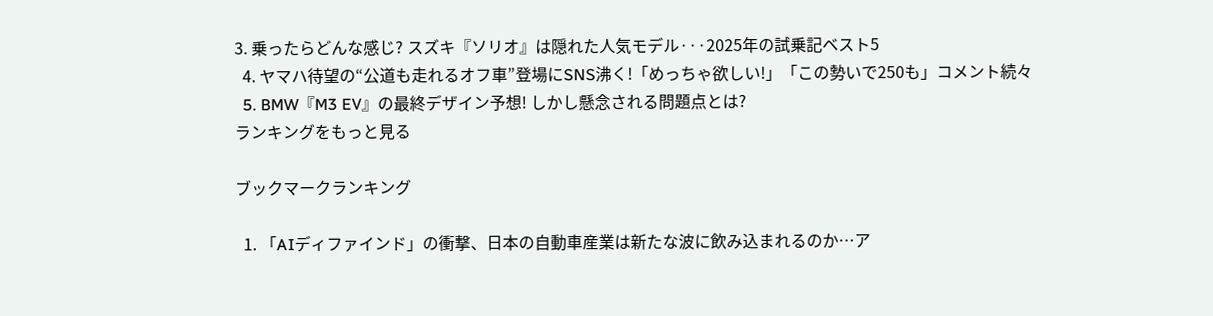3. 乗ったらどんな感じ? スズキ『ソリオ』は隠れた人気モデル···2025年の試乗記ベスト5
  4. ヤマハ待望の“公道も走れるオフ車”登場にSNS沸く!「めっちゃ欲しい!」「この勢いで250も」コメント続々
  5. BMW『M3 EV』の最終デザイン予想! しかし懸念される問題点とは?
ランキングをもっと見る

ブックマークランキング

  1. 「AIディファインド」の衝撃、日本の自動車産業は新たな波に飲み込まれるのか…ア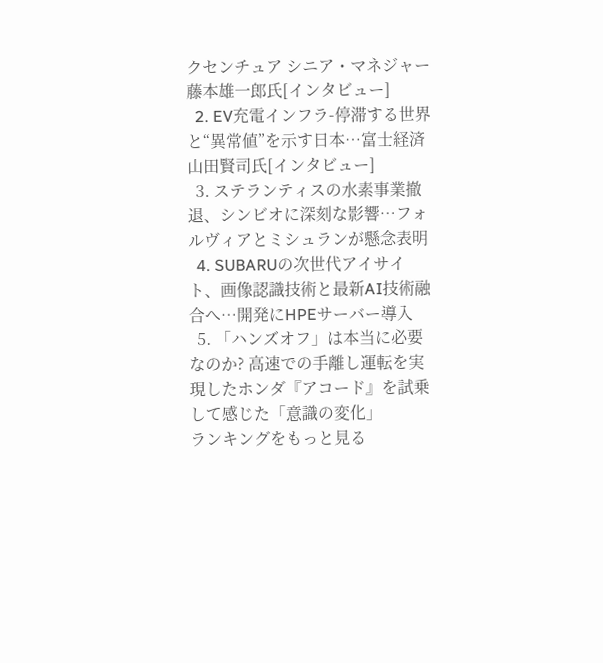クセンチュア シニア・マネジャー 藤本雄一郎氏[インタビュー]
  2. EV充電インフラ-停滞する世界と“異常値”を示す日本…富士経済 山田賢司氏[インタビュー]
  3. ステランティスの水素事業撤退、シンビオに深刻な影響…フォルヴィアとミシュランが懸念表明
  4. SUBARUの次世代アイサイト、画像認識技術と最新AI技術融合へ…開発にHPEサーバー導入
  5. 「ハンズオフ」は本当に必要なのか? 高速での手離し運転を実現したホンダ『アコード』を試乗して感じた「意識の変化」
ランキングをもっと見る